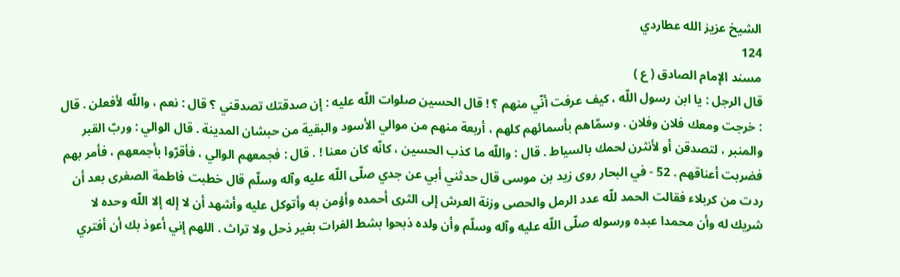الشيخ عزيز الله عطاردي
124
مسند الإمام الصادق ( ع )
قال الرجل : يا ابن رسول اللّه ، كيف عرفت أنّي منهم ؟ ! قال الحسين صلوات اللّه عليه : إن صدقتك تصدقني ؟ قال : نعم ، واللّه لأفعلن . قال : خرجت ومعك فلان وفلان . وسمّاهم بأسمائهم كلهم ، أربعة منهم من موالي الأسود والبقية من حبشان المدينة . قال الوالي : وربّ القبر والمنبر ، لتصدقن أو لأنثرن لحمك بالسياط . قال : واللّه ما كذب الحسين ، كانّه كان معنا ! . قال : فجمعهم الوالي ، فأقرّوا بأجمعهم ، فأمر بهم فضربت أعناقهم . 52 - في البحار روى زيد بن موسى قال حدثني أبي عن جدي صلّى اللّه عليه وآله وسلّم قال خطبت فاطمة الصغرى بعد أن ردت من كربلاء فقالت الحمد للّه عدد الرمل والحصى وزنة العرش إلى الثرى أحمده وأؤمن به وأتوكل عليه وأشهد أن لا إله إلا اللّه وحده لا شريك له وأن محمدا عبده ورسوله صلّى اللّه عليه وآله وسلّم وأن ولده ذبحوا بشط الفرات بغير ذحل ولا تراث . اللهم إني أعوذ بك أن أفتري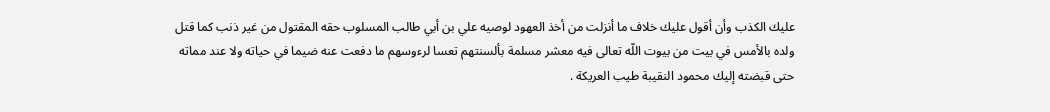عليك الكذب وأن أقول عليك خلاف ما أنزلت من أخذ العهود لوصيه علي بن أبي طالب المسلوب حقه المقتول من غير ذنب كما قتل ولده بالأمس في بيت من بيوت اللّه تعالى فيه معشر مسلمة بألسنتهم تعسا لرءوسهم ما دفعت عنه ضيما في حياته ولا عند مماته حتى قبضته إليك محمود النقيبة طيب العريكة .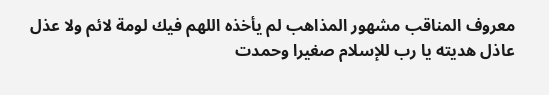معروف المناقب مشهور المذاهب لم يأخذه اللهم فيك لومة لائم ولا عذل عاذل هديته يا رب للإسلام صغيرا وحمدت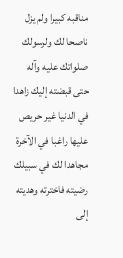مناقبه كبيرا ولم يزل ناصحا لك ولرسولك صلواتك عليه وآله حتى قبضته إليك زاهدا في الدنيا غير حريص عليها راغبا في الآخرة مجاهدا لك في سبيلك رضيته فاخترته وهديته إلى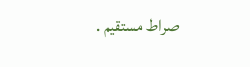صراط مستقيم .